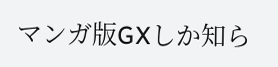マンガ版GXしか知ら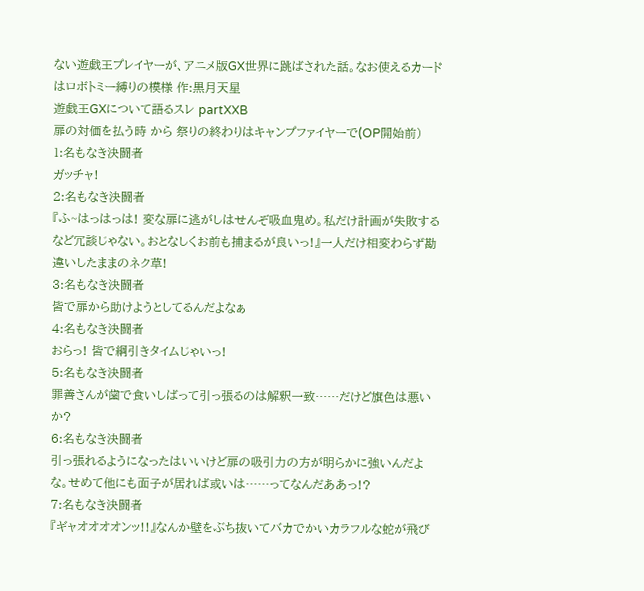ない遊戯王プレイヤーが、アニメ版GX世界に跳ばされた話。なお使えるカードはロボトミー縛りの模様 作:黒月天星
遊戯王GXについて語るスレ partXXB
扉の対価を払う時 から 祭りの終わりはキャンプファイヤーで(OP開始前)
1:名もなき決闘者
ガッチャ!
2:名もなき決闘者
『ふ~はっはっは! 変な扉に逃がしはせんぞ吸血鬼め。私だけ計画が失敗するなど冗談じゃない。おとなしくお前も捕まるが良いっ!』一人だけ相変わらず勘違いしたままのネク草!
3:名もなき決闘者
皆で扉から助けようとしてるんだよなぁ
4:名もなき決闘者
おらっ! 皆で綱引きタイムじゃいっ!
5:名もなき決闘者
罪善さんが歯で食いしばって引っ張るのは解釈一致……だけど旗色は悪いか?
6:名もなき決闘者
引っ張れるようになったはいいけど扉の吸引力の方が明らかに強いんだよな。せめて他にも面子が居れば或いは……ってなんだああっ!?
7:名もなき決闘者
『ギャオオオオンッ!!』なんか壁をぶち抜いてバカでかいカラフルな蛇が飛び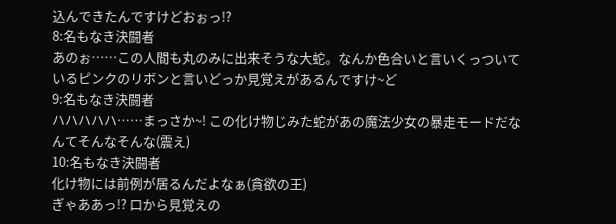込んできたんですけどおぉっ!?
8:名もなき決闘者
あのぉ……この人間も丸のみに出来そうな大蛇。なんか色合いと言いくっついているピンクのリボンと言いどっか見覚えがあるんですけ~ど
9:名もなき決闘者
ハハハハハ……まっさか~! この化け物じみた蛇があの魔法少女の暴走モードだなんてそんなそんな(震え)
10:名もなき決闘者
化け物には前例が居るんだよなぁ(貪欲の王)
ぎゃああっ!? 口から見覚えの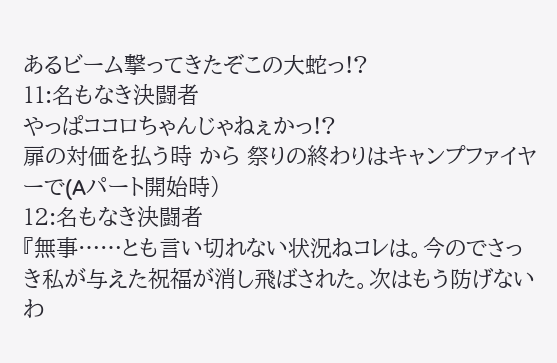あるビーム撃ってきたぞこの大蛇っ!?
11:名もなき決闘者
やっぱココロちゃんじゃねぇかっ!?
扉の対価を払う時 から 祭りの終わりはキャンプファイヤーで(Aパート開始時)
12:名もなき決闘者
『無事……とも言い切れない状況ねコレは。今のでさっき私が与えた祝福が消し飛ばされた。次はもう防げないわ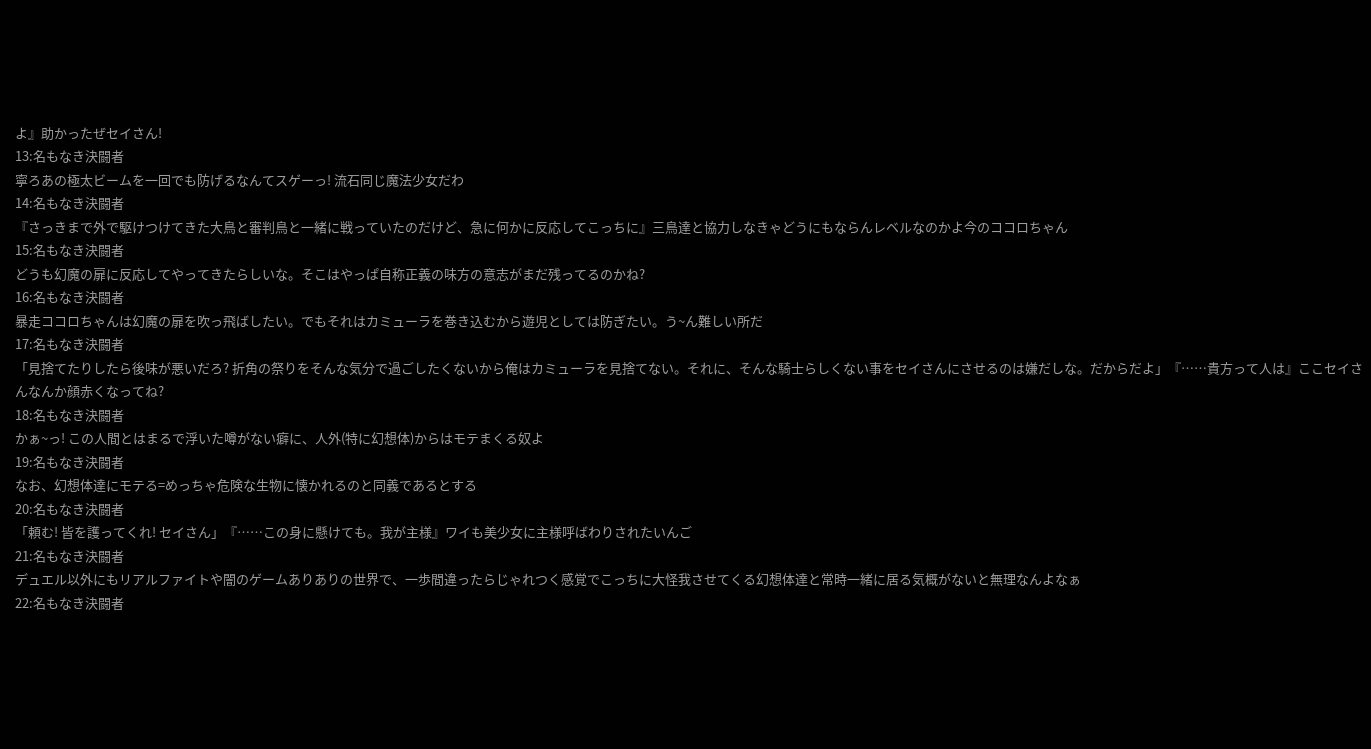よ』助かったぜセイさん!
13:名もなき決闘者
寧ろあの極太ビームを一回でも防げるなんてスゲーっ! 流石同じ魔法少女だわ
14:名もなき決闘者
『さっきまで外で駆けつけてきた大鳥と審判鳥と一緒に戦っていたのだけど、急に何かに反応してこっちに』三鳥達と協力しなきゃどうにもならんレベルなのかよ今のココロちゃん
15:名もなき決闘者
どうも幻魔の扉に反応してやってきたらしいな。そこはやっぱ自称正義の味方の意志がまだ残ってるのかね?
16:名もなき決闘者
暴走ココロちゃんは幻魔の扉を吹っ飛ばしたい。でもそれはカミューラを巻き込むから遊児としては防ぎたい。う~ん難しい所だ
17:名もなき決闘者
「見捨てたりしたら後味が悪いだろ? 折角の祭りをそんな気分で過ごしたくないから俺はカミューラを見捨てない。それに、そんな騎士らしくない事をセイさんにさせるのは嫌だしな。だからだよ」『……貴方って人は』ここセイさんなんか顔赤くなってね?
18:名もなき決闘者
かぁ~っ! この人間とはまるで浮いた噂がない癖に、人外(特に幻想体)からはモテまくる奴よ
19:名もなき決闘者
なお、幻想体達にモテる=めっちゃ危険な生物に懐かれるのと同義であるとする
20:名もなき決闘者
「頼む! 皆を護ってくれ! セイさん」『……この身に懸けても。我が主様』ワイも美少女に主様呼ばわりされたいんご
21:名もなき決闘者
デュエル以外にもリアルファイトや闇のゲームありありの世界で、一歩間違ったらじゃれつく感覚でこっちに大怪我させてくる幻想体達と常時一緒に居る気概がないと無理なんよなぁ
22:名もなき決闘者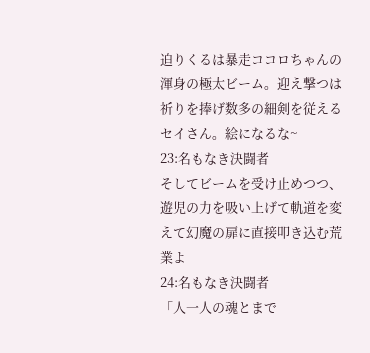迫りくるは暴走ココロちゃんの渾身の極太ビーム。迎え撃つは祈りを捧げ数多の細剣を従えるセイさん。絵になるな~
23:名もなき決闘者
そしてビームを受け止めつつ、遊児の力を吸い上げて軌道を変えて幻魔の扉に直接叩き込む荒業よ
24:名もなき決闘者
「人一人の魂とまで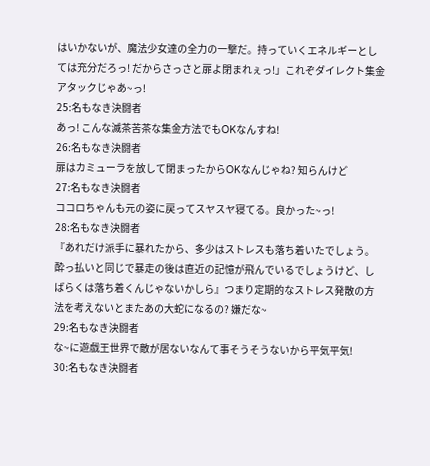はいかないが、魔法少女達の全力の一撃だ。持っていくエネルギーとしては充分だろっ! だからさっさと扉よ閉まれぇっ!」これぞダイレクト集金アタックじゃあ~っ!
25:名もなき決闘者
あっ! こんな滅茶苦茶な集金方法でもOKなんすね!
26:名もなき決闘者
扉はカミューラを放して閉まったからOKなんじゃね? 知らんけど
27:名もなき決闘者
ココロちゃんも元の姿に戻ってスヤスヤ寝てる。良かった~っ!
28:名もなき決闘者
『あれだけ派手に暴れたから、多少はストレスも落ち着いたでしょう。酔っ払いと同じで暴走の後は直近の記憶が飛んでいるでしょうけど、しばらくは落ち着くんじゃないかしら』つまり定期的なストレス発散の方法を考えないとまたあの大蛇になるの? 嫌だな~
29:名もなき決闘者
な~に遊戯王世界で敵が居ないなんて事そうそうないから平気平気!
30:名もなき決闘者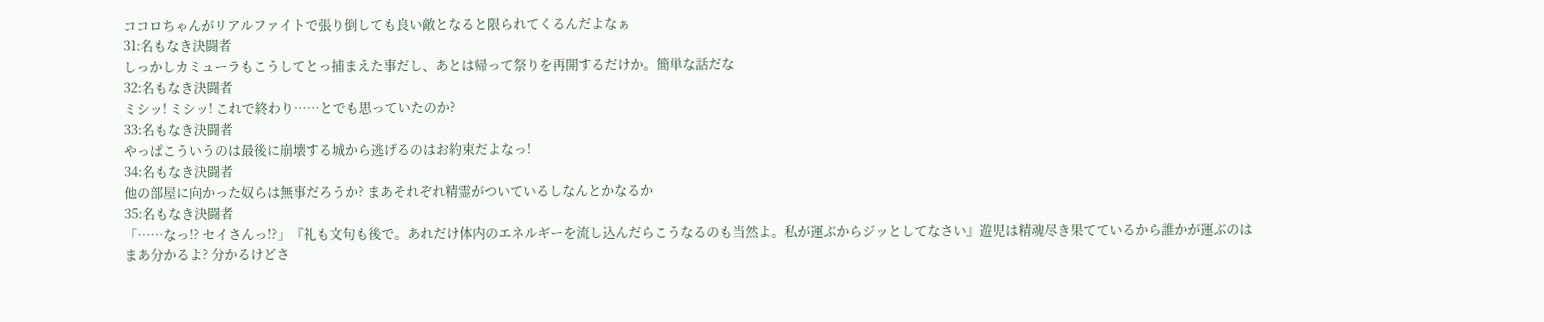ココロちゃんがリアルファイトで張り倒しても良い敵となると限られてくるんだよなぁ
31:名もなき決闘者
しっかしカミューラもこうしてとっ捕まえた事だし、あとは帰って祭りを再開するだけか。簡単な話だな
32:名もなき決闘者
ミシッ! ミシッ! これで終わり……とでも思っていたのか?
33:名もなき決闘者
やっぱこういうのは最後に崩壊する城から逃げるのはお約束だよなっ!
34:名もなき決闘者
他の部屋に向かった奴らは無事だろうか? まあそれぞれ精霊がついているしなんとかなるか
35:名もなき決闘者
「……なっ!? セイさんっ!?」『礼も文句も後で。あれだけ体内のエネルギーを流し込んだらこうなるのも当然よ。私が運ぶからジッとしてなさい』遊児は精魂尽き果てているから誰かが運ぶのはまあ分かるよ? 分かるけどさ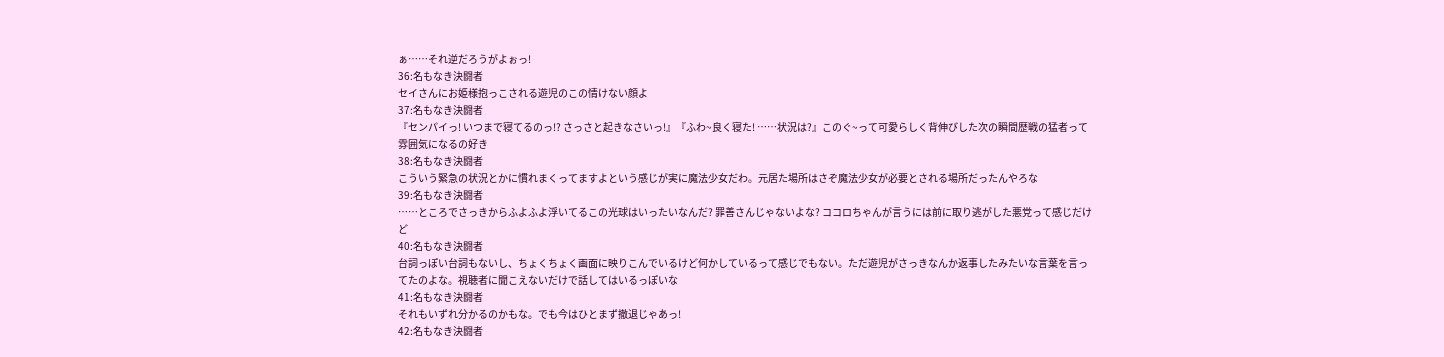ぁ……それ逆だろうがよぉっ!
36:名もなき決闘者
セイさんにお姫様抱っこされる遊児のこの情けない顔よ
37:名もなき決闘者
『センパイっ! いつまで寝てるのっ!? さっさと起きなさいっ!』『ふわ~良く寝た! ……状況は?』このぐ~って可愛らしく背伸びした次の瞬間歴戦の猛者って雰囲気になるの好き
38:名もなき決闘者
こういう緊急の状況とかに慣れまくってますよという感じが実に魔法少女だわ。元居た場所はさぞ魔法少女が必要とされる場所だったんやろな
39:名もなき決闘者
……ところでさっきからふよふよ浮いてるこの光球はいったいなんだ? 罪善さんじゃないよな? ココロちゃんが言うには前に取り逃がした悪党って感じだけど
40:名もなき決闘者
台詞っぽい台詞もないし、ちょくちょく画面に映りこんでいるけど何かしているって感じでもない。ただ遊児がさっきなんか返事したみたいな言葉を言ってたのよな。視聴者に聞こえないだけで話してはいるっぽいな
41:名もなき決闘者
それもいずれ分かるのかもな。でも今はひとまず撤退じゃあっ!
42:名もなき決闘者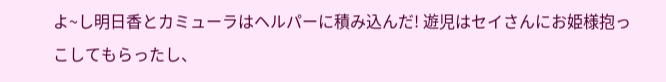よ~し明日香とカミューラはヘルパーに積み込んだ! 遊児はセイさんにお姫様抱っこしてもらったし、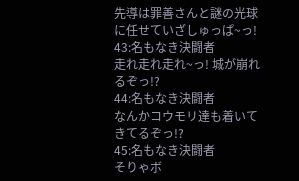先導は罪善さんと謎の光球に任せていざしゅっぱ~っ!
43:名もなき決闘者
走れ走れ走れ~っ! 城が崩れるぞっ!?
44:名もなき決闘者
なんかコウモリ達も着いてきてるぞっ!?
45:名もなき決闘者
そりゃボ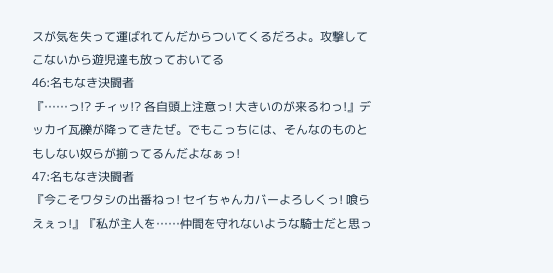スが気を失って運ばれてんだからついてくるだろよ。攻撃してこないから遊児達も放っておいてる
46:名もなき決闘者
『……っ!? チィッ!? 各自頭上注意っ! 大きいのが来るわっ!』デッカイ瓦礫が降ってきたぜ。でもこっちには、そんなのものともしない奴らが揃ってるんだよなぁっ!
47:名もなき決闘者
『今こそワタシの出番ねっ! セイちゃんカバーよろしくっ! 喰らえぇっ!』『私が主人を……仲間を守れないような騎士だと思っ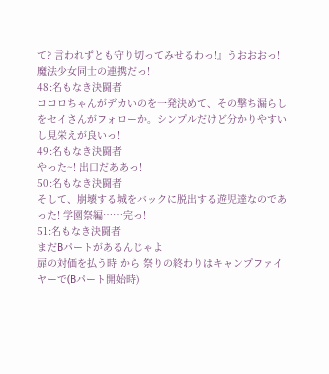て? 言われずとも守り切ってみせるわっ!』うおおおっ! 魔法少女同士の連携だっ!
48:名もなき決闘者
ココロちゃんがデカいのを一発決めて、その撃ち漏らしをセイさんがフォローか。シンプルだけど分かりやすいし見栄えが良いっ!
49:名もなき決闘者
やった~! 出口だああっ!
50:名もなき決闘者
そして、崩壊する城をバックに脱出する遊児達なのであった! 学園祭編……完っ!
51:名もなき決闘者
まだBパートがあるんじゃよ
扉の対価を払う時 から 祭りの終わりはキャンプファイヤーで(Bパート開始時)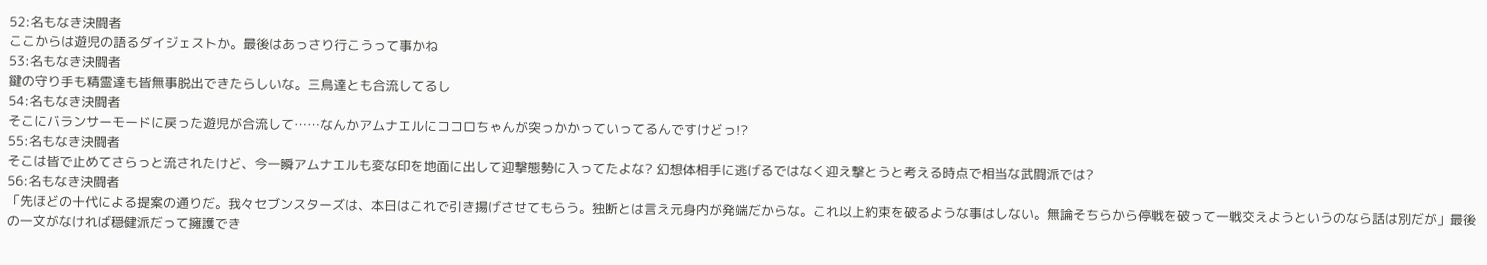52:名もなき決闘者
ここからは遊児の語るダイジェストか。最後はあっさり行こうって事かね
53:名もなき決闘者
鍵の守り手も精霊達も皆無事脱出できたらしいな。三鳥達とも合流してるし
54:名もなき決闘者
そこにバランサーモードに戻った遊児が合流して……なんかアムナエルにココロちゃんが突っかかっていってるんですけどっ!?
55:名もなき決闘者
そこは皆で止めてさらっと流されたけど、今一瞬アムナエルも変な印を地面に出して迎撃態勢に入ってたよな? 幻想体相手に逃げるではなく迎え撃とうと考える時点で相当な武闘派では?
56:名もなき決闘者
「先ほどの十代による提案の通りだ。我々セブンスターズは、本日はこれで引き揚げさせてもらう。独断とは言え元身内が発端だからな。これ以上約束を破るような事はしない。無論そちらから停戦を破って一戦交えようというのなら話は別だが」最後の一文がなければ穏健派だって擁護でき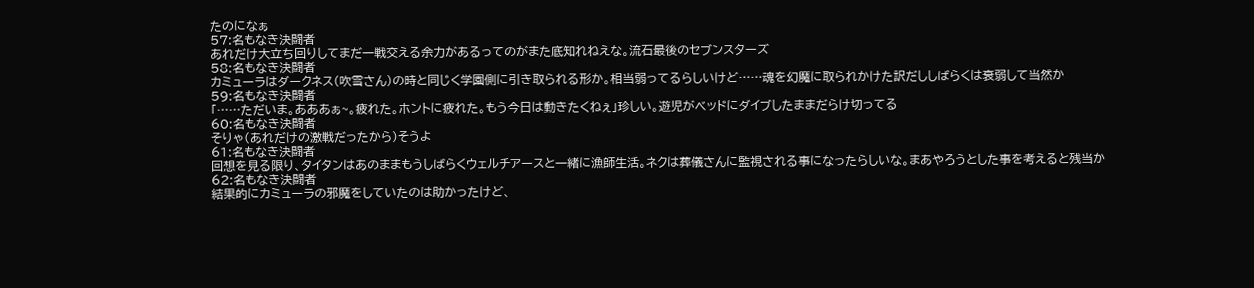たのになぁ
57:名もなき決闘者
あれだけ大立ち回りしてまだ一戦交える余力があるってのがまた底知れねえな。流石最後のセブンスターズ
58:名もなき決闘者
カミューラはダークネス(吹雪さん)の時と同じく学園側に引き取られる形か。相当弱ってるらしいけど……魂を幻魔に取られかけた訳だししばらくは衰弱して当然か
59:名もなき決闘者
「……ただいま。あああぁ~。疲れた。ホントに疲れた。もう今日は動きたくねぇ」珍しい。遊児がベッドにダイブしたままだらけ切ってる
60:名もなき決闘者
そりゃ(あれだけの激戦だったから)そうよ
61:名もなき決闘者
回想を見る限り、タイタンはあのままもうしばらくウェルチアースと一緒に漁師生活。ネクは葬儀さんに監視される事になったらしいな。まあやろうとした事を考えると残当か
62:名もなき決闘者
結果的にカミューラの邪魔をしていたのは助かったけど、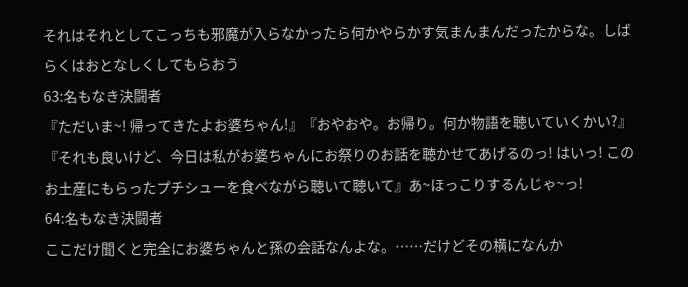それはそれとしてこっちも邪魔が入らなかったら何かやらかす気まんまんだったからな。しばらくはおとなしくしてもらおう
63:名もなき決闘者
『ただいま~! 帰ってきたよお婆ちゃん!』『おやおや。お帰り。何か物語を聴いていくかい?』『それも良いけど、今日は私がお婆ちゃんにお祭りのお話を聴かせてあげるのっ! はいっ! このお土産にもらったプチシューを食べながら聴いて聴いて』あ~ほっこりするんじゃ~っ!
64:名もなき決闘者
ここだけ聞くと完全にお婆ちゃんと孫の会話なんよな。……だけどその横になんか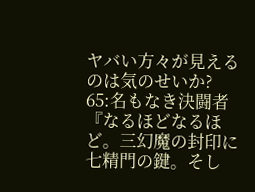ヤバい方々が見えるのは気のせいか?
65:名もなき決闘者
『なるほどなるほど。三幻魔の封印に七精門の鍵。そし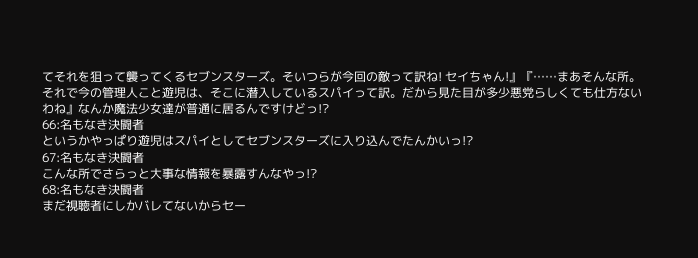てそれを狙って襲ってくるセブンスターズ。そいつらが今回の敵って訳ね! セイちゃん!』『……まあそんな所。それで今の管理人こと遊児は、そこに潜入しているスパイって訳。だから見た目が多少悪党らしくても仕方ないわね』なんか魔法少女達が普通に居るんですけどっ!?
66:名もなき決闘者
というかやっぱり遊児はスパイとしてセブンスターズに入り込んでたんかいっ!?
67:名もなき決闘者
こんな所でさらっと大事な情報を暴露すんなやっ!?
68:名もなき決闘者
まだ視聴者にしかバレてないからセー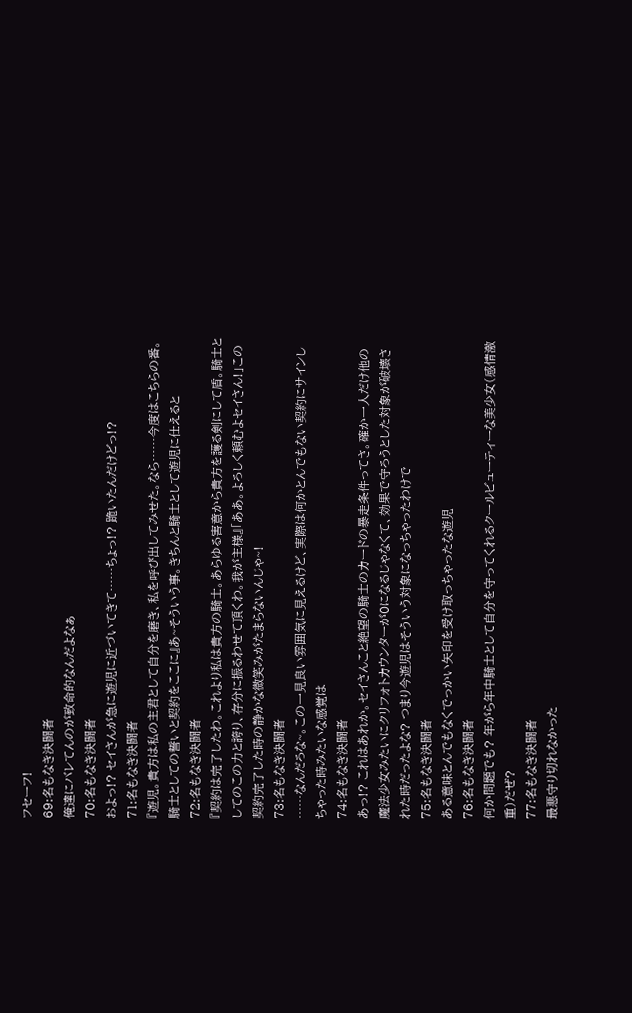フセーフ!
69:名もなき決闘者
俺達にバレてんのが致命的なんだよなぁ
70:名もなき決闘者
およっ!? セイさんが急に遊児に近づいてきて……ちょっ!? 跪いたんだけどっ!?
71:名もなき決闘者
『遊児。貴方は私の主君として自分を磨き、私を呼び出してみせた。なら……今度はこちらの番。騎士としての誓いと契約をここに』あ~そういう事。きちんと騎士として遊児に仕えると
72:名もなき決闘者
『契約は完了したわ。これより私は貴方の騎士。あらゆる害意から貴方を護る剣にして盾。騎士としてのこの力と誇り、存分に振るわせて頂くわ。我が主様』「ああ。よろしく頼むよセイさん!」この契約完了した時の静かな微笑みがたまらないんじゃ~!
73:名もなき決闘者
……なんだろな~。この一見良い雰囲気に見えるけど、実際は何かとんでもない契約にサインしちゃった時みたいな感覚は
74:名もなき決闘者
あっ!? これはあれか。セイさんこと絶望の騎士のカードの暴走条件ってさ。確か一人だけ他の魔法少女みたいにクリフォトカウンターが0になるじゃなくて、効果で守ろうとした対象が破壊された時だったよな? つまり今遊児はそういう対象になっちゃったわけで
75:名もなき決闘者
ある意味とんでもなくでっかい矢印を受け取っちゃったな遊児
76:名もなき決闘者
何か問題でも? 年がら年中騎士として自分を守ってくれるクールビューティーな美少女(感情激重)だぜ?
77:名もなき決闘者
最悪守り切れなかった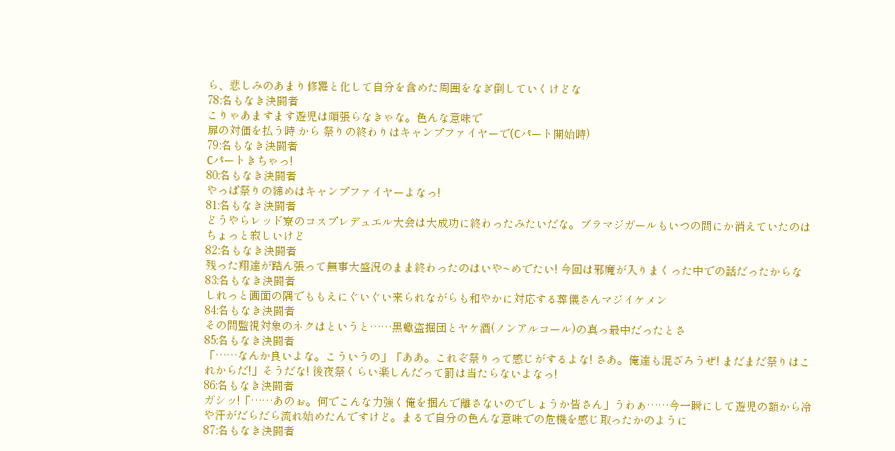ら、悲しみのあまり修羅と化して自分を含めた周囲をなぎ倒していくけどな
78:名もなき決闘者
こりゃあますます遊児は頑張らなきゃな。色んな意味で
扉の対価を払う時 から 祭りの終わりはキャンプファイヤーで(Cパート開始時)
79:名もなき決闘者
Cパートきちゃっ!
80:名もなき決闘者
やっぱ祭りの締めはキャンプファイヤーよなっ!
81:名もなき決闘者
どうやらレッド寮のコスプレデュエル大会は大成功に終わったみたいだな。ブラマジガールもいつの間にか消えていたのはちょっと寂しいけど
82:名もなき決闘者
残った翔達が踏ん張って無事大盛況のまま終わったのはいや~めでたい! 今回は邪魔が入りまくった中での話だったからな
83:名もなき決闘者
しれっと画面の隅でももえにぐいぐい来られながらも和やかに対応する葬儀さんマジイケメン
84:名もなき決闘者
その間監視対象のネクはというと……黒蠍盗掘団とヤケ酒(ノンアルコール)の真っ最中だったとさ
85:名もなき決闘者
「……なんか良いよな。こういうの」「ああ。これぞ祭りって感じがするよな! さあ。俺達も混ざろうぜ! まだまだ祭りはこれからだ!」そうだな! 後夜祭くらい楽しんだって罰は当たらないよなっ!
86:名もなき決闘者
ガシッ!「……あのぉ。何でこんな力強く俺を掴んで離さないのでしょうか皆さん」うわぁ……今一瞬にして遊児の額から冷や汗がだらだら流れ始めたんですけど。まるで自分の色んな意味での危機を感じ取ったかのように
87:名もなき決闘者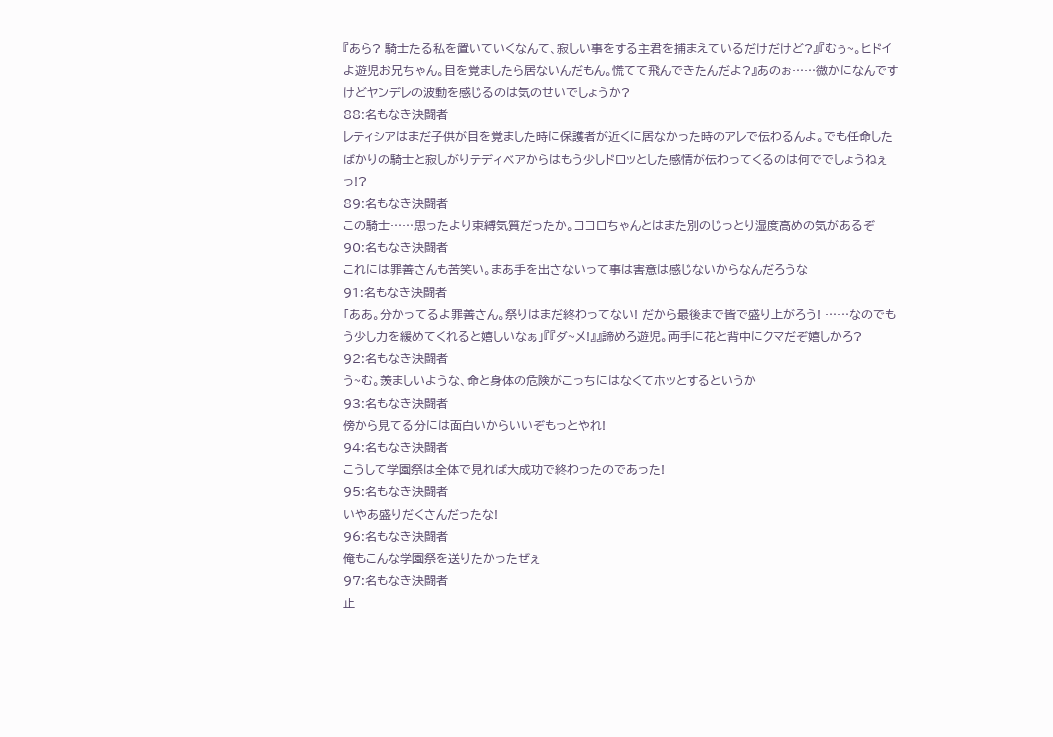『あら? 騎士たる私を置いていくなんて、寂しい事をする主君を捕まえているだけだけど?』『むぅ~。ヒドイよ遊児お兄ちゃん。目を覚ましたら居ないんだもん。慌てて飛んできたんだよ?』あのぉ……微かになんですけどヤンデレの波動を感じるのは気のせいでしょうか?
88:名もなき決闘者
レティシアはまだ子供が目を覚ました時に保護者が近くに居なかった時のアレで伝わるんよ。でも任命したばかりの騎士と寂しがりテディベアからはもう少しドロッとした感情が伝わってくるのは何ででしょうねぇっ!?
89:名もなき決闘者
この騎士……思ったより束縛気質だったか。ココロちゃんとはまた別のじっとり湿度高めの気があるぞ
90:名もなき決闘者
これには罪善さんも苦笑い。まあ手を出さないって事は害意は感じないからなんだろうな
91:名もなき決闘者
「ああ。分かってるよ罪善さん。祭りはまだ終わってない! だから最後まで皆で盛り上がろう! ……なのでもう少し力を緩めてくれると嬉しいなぁ」『『ダ~メ!』』諦めろ遊児。両手に花と背中にクマだぞ嬉しかろ?
92:名もなき決闘者
う~む。羨ましいような、命と身体の危険がこっちにはなくてホッとするというか
93:名もなき決闘者
傍から見てる分には面白いからいいぞもっとやれ!
94:名もなき決闘者
こうして学園祭は全体で見れば大成功で終わったのであった!
95:名もなき決闘者
いやあ盛りだくさんだったな!
96:名もなき決闘者
俺もこんな学園祭を送りたかったぜぇ
97:名もなき決闘者
止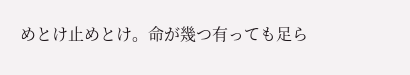めとけ止めとけ。命が幾つ有っても足ら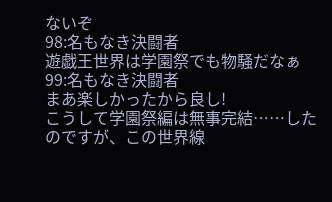ないぞ
98:名もなき決闘者
遊戯王世界は学園祭でも物騒だなぁ
99:名もなき決闘者
まあ楽しかったから良し!
こうして学園祭編は無事完結……したのですが、この世界線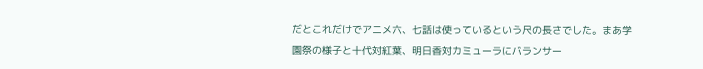だとこれだけでアニメ六、七話は使っているという尺の長さでした。まあ学園祭の様子と十代対紅葉、明日香対カミューラにバランサー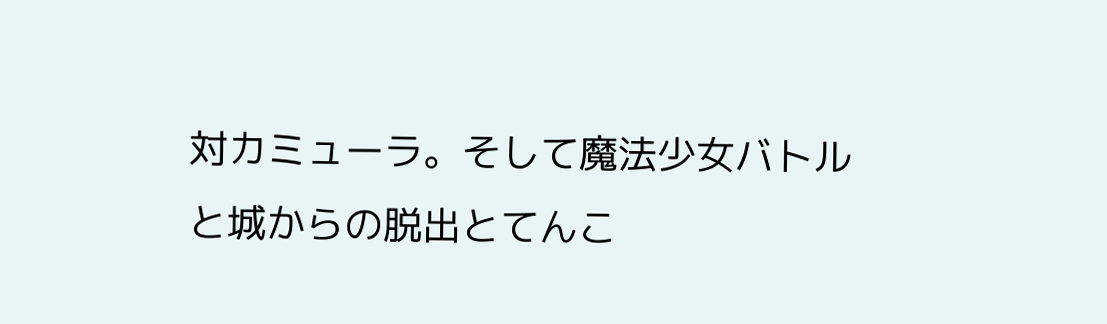対カミューラ。そして魔法少女バトルと城からの脱出とてんこ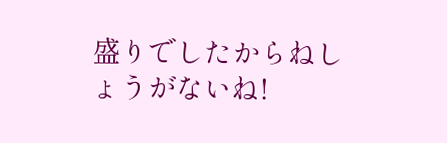盛りでしたからねしょうがないね!